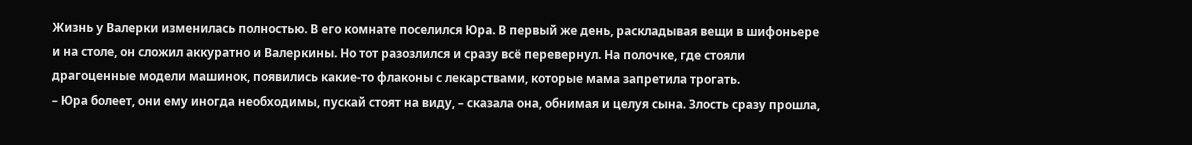Жизнь у Валерки изменилась полностью. В его комнате поселился Юра. В первый же день, раскладывая вещи в шифоньере и на столе, он сложил аккуратно и Валеркины. Но тот разозлился и сразу всё перевернул. На полочке, где стояли драгоценные модели машинок, появились какие-то флаконы с лекарствами, которые мама запретила трогать.
– Юра болеет, они ему иногда необходимы, пускай стоят на виду, – сказала она, обнимая и целуя сына. Злость сразу прошла,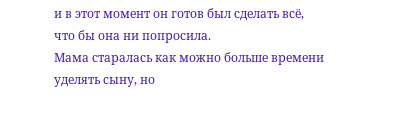и в этот момент он готов был сделать всё, что бы она ни попросила.
Мама старалась как можно больше времени уделять сыну, но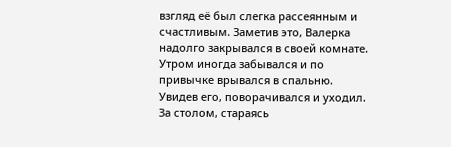взгляд её был слегка рассеянным и счастливым. Заметив это, Валерка надолго закрывался в своей комнате. Утром иногда забывался и по привычке врывался в спальню. Увидев его, поворачивался и уходил. За столом, стараясь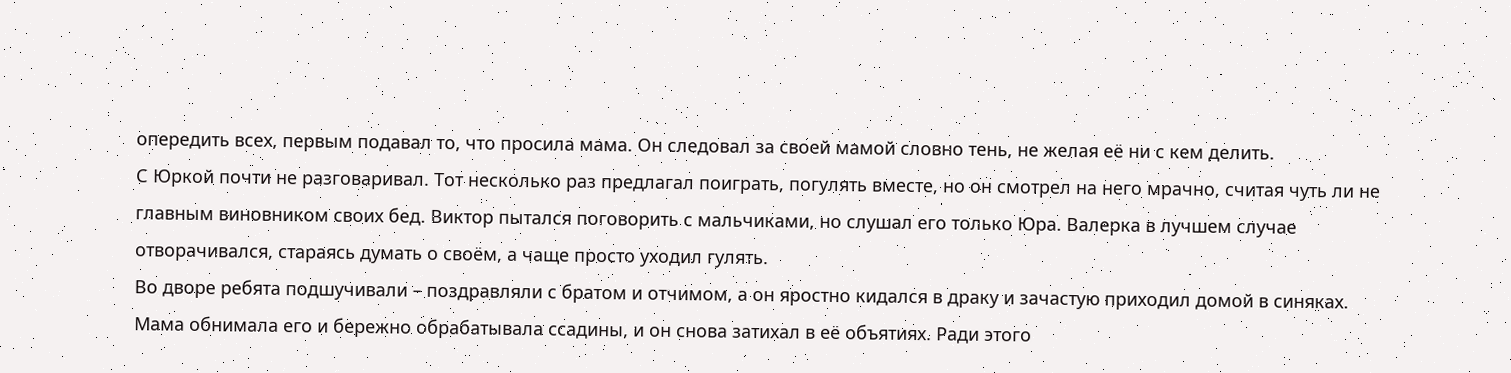опередить всех, первым подавал то, что просила мама. Он следовал за своей мамой словно тень, не желая её ни с кем делить.
С Юркой почти не разговаривал. Тот несколько раз предлагал поиграть, погулять вместе, но он смотрел на него мрачно, считая чуть ли не главным виновником своих бед. Виктор пытался поговорить с мальчиками, но слушал его только Юра. Валерка в лучшем случае отворачивался, стараясь думать о своём, а чаще просто уходил гулять.
Во дворе ребята подшучивали – поздравляли с братом и отчимом, а он яростно кидался в драку и зачастую приходил домой в синяках. Мама обнимала его и бережно обрабатывала ссадины, и он снова затихал в её объятиях. Ради этого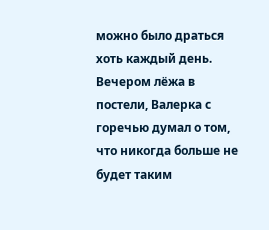можно было драться хоть каждый день.
Вечером лёжа в постели, Валерка с горечью думал о том, что никогда больше не будет таким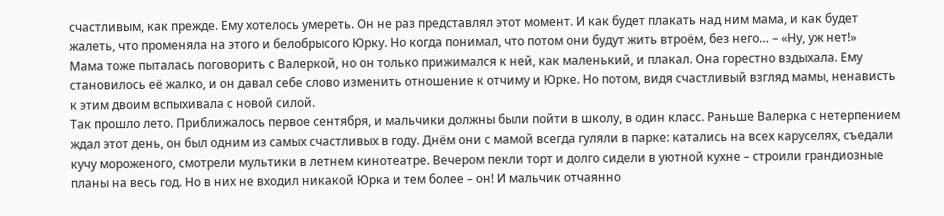счастливым, как прежде. Ему хотелось умереть. Он не раз представлял этот момент. И как будет плакать над ним мама, и как будет жалеть, что променяла на этого и белобрысого Юрку. Но когда понимал, что потом они будут жить втроём, без него… – «Ну, уж нет!»
Мама тоже пыталась поговорить с Валеркой, но он только прижимался к ней, как маленький, и плакал. Она горестно вздыхала. Ему становилось её жалко, и он давал себе слово изменить отношение к отчиму и Юрке. Но потом, видя счастливый взгляд мамы, ненависть к этим двоим вспыхивала с новой силой.
Так прошло лето. Приближалось первое сентября, и мальчики должны были пойти в школу, в один класс. Раньше Валерка с нетерпением ждал этот день, он был одним из самых счастливых в году. Днём они с мамой всегда гуляли в парке: катались на всех каруселях, съедали кучу мороженого, смотрели мультики в летнем кинотеатре. Вечером пекли торт и долго сидели в уютной кухне – строили грандиозные планы на весь год. Но в них не входил никакой Юрка и тем более – он! И мальчик отчаянно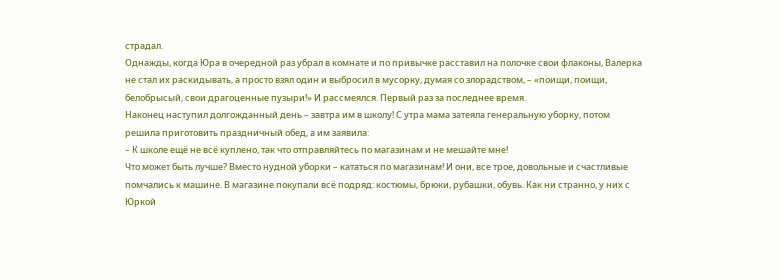страдал.
Однажды, когда Юра в очередной раз убрал в комнате и по привычке расставил на полочке свои флаконы, Валерка не стал их раскидывать, а просто взял один и выбросил в мусорку, думая со злорадством, – «поищи, поищи, белобрысый, свои драгоценные пузыри!» И рассмеялся. Первый раз за последнее время.
Наконец наступил долгожданный день – завтра им в школу! С утра мама затеяла генеральную уборку, потом решила приготовить праздничный обед, а им заявила:
– К школе ещё не всё куплено, так что отправляйтесь по магазинам и не мешайте мне!
Что может быть лучше? Вместо нудной уборки – кататься по магазинам! И они, все трое, довольные и счастливые помчались к машине. В магазине покупали всё подряд: костюмы, брюки, рубашки, обувь. Как ни странно, у них с Юркой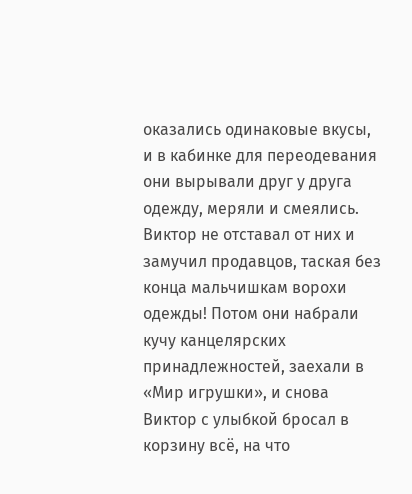оказались одинаковые вкусы, и в кабинке для переодевания они вырывали друг у друга одежду, меряли и смеялись. Виктор не отставал от них и замучил продавцов, таская без конца мальчишкам ворохи одежды! Потом они набрали кучу канцелярских принадлежностей, заехали в «Мир игрушки», и снова Виктор с улыбкой бросал в корзину всё, на что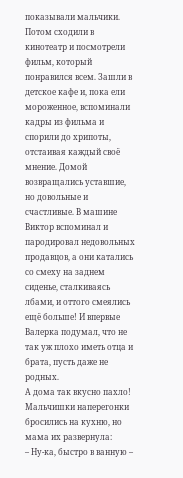показывали мальчики. Потом сходили в кинотеатр и посмотрели фильм, который понравился всем. Зашли в детское кафе и, пока ели мороженное, вспоминали кадры из фильма и спорили до хрипоты, отстаивая каждый своё мнение. Домой возвращались уставшие, но довольные и счастливые. В машине Виктор вспоминал и пародировал недовольных продавцов, а они катались со смеху на заднем сиденье, сталкиваясь лбами, и оттого смеялись ещё больше! И впервые Валерка подумал, что не так уж плохо иметь отца и брата, пусть даже не родных.
А дома так вкусно пахло! Мальчишки наперегонки бросились на кухню, но мама их развернула:
– Ну-ка, быстро в ванную –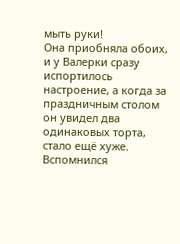мыть руки!
Она приобняла обоих, и у Валерки сразу испортилось настроение, а когда за праздничным столом он увидел два одинаковых торта, стало ещё хуже. Вспомнился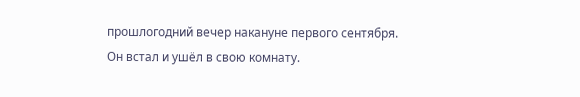прошлогодний вечер накануне первого сентября.
Он встал и ушёл в свою комнату.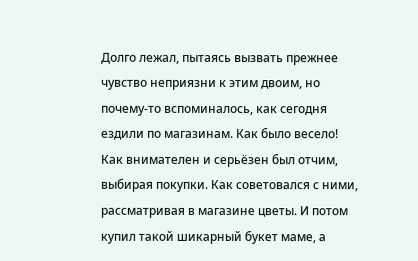Долго лежал, пытаясь вызвать прежнее чувство неприязни к этим двоим, но почему-то вспоминалось, как сегодня ездили по магазинам. Как было весело! Как внимателен и серьёзен был отчим, выбирая покупки. Как советовался с ними, рассматривая в магазине цветы. И потом купил такой шикарный букет маме, а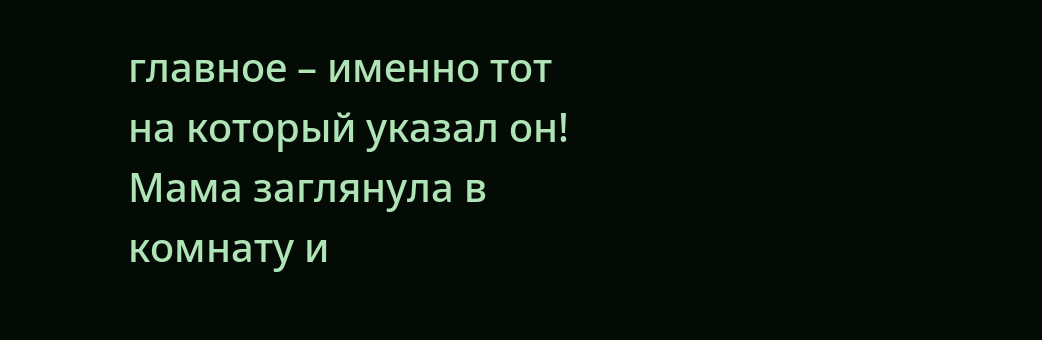главное – именно тот на который указал он!
Мама заглянула в комнату и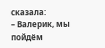сказала:
– Валерик, мы пойдём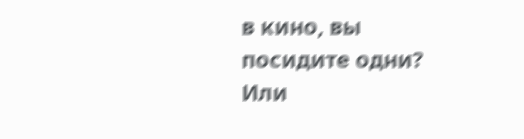в кино, вы посидите одни? Или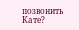позвонить Кате?